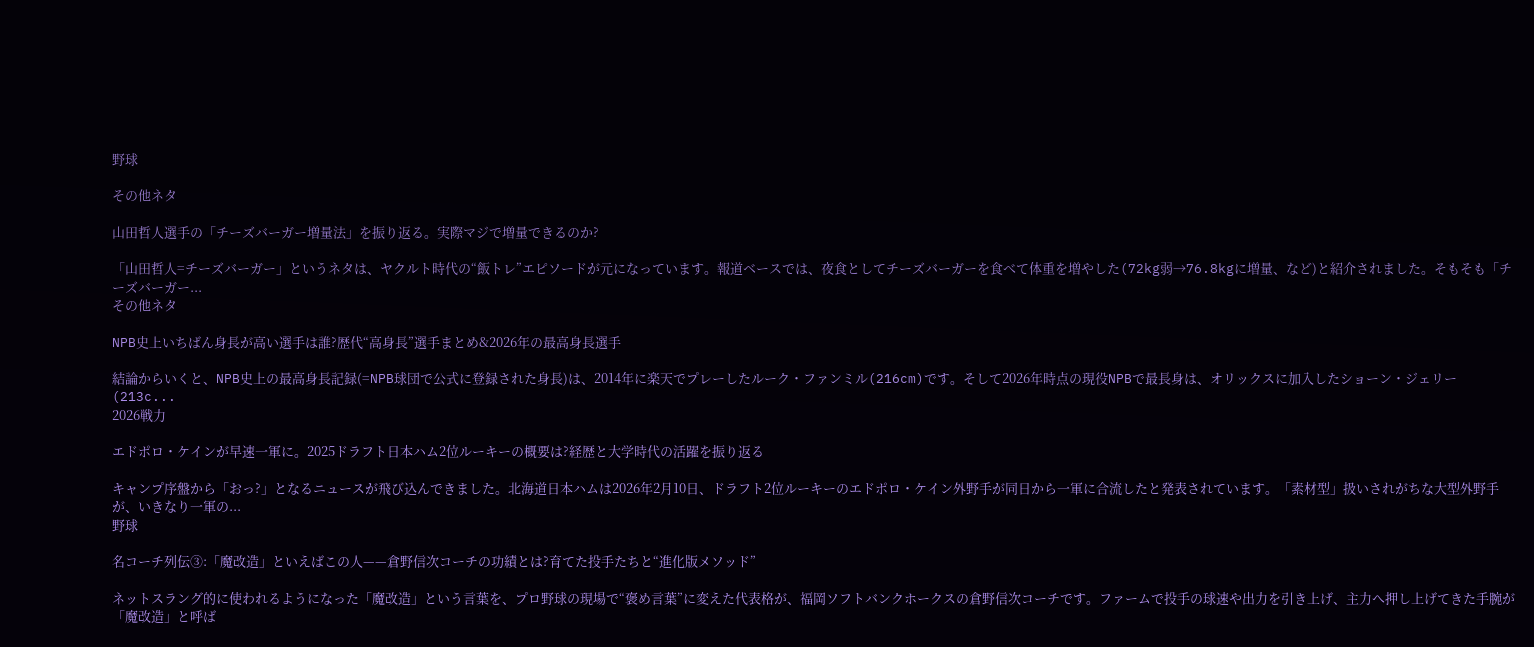野球

その他ネタ

山田哲人選手の「チーズバーガー増量法」を振り返る。実際マジで増量できるのか?

「山田哲人=チーズバーガー」というネタは、ヤクルト時代の“飯トレ”エピソードが元になっています。報道ベースでは、夜食としてチーズバーガーを食べて体重を増やした(72kg弱→76.8kgに増量、など)と紹介されました。そもそも「チーズバーガー...
その他ネタ

NPB史上いちばん身長が高い選手は誰?歴代“高身長”選手まとめ&2026年の最高身長選手

結論からいくと、NPB史上の最高身長記録(=NPB球団で公式に登録された身長)は、2014年に楽天でプレーしたルーク・ファンミル(216cm)です。そして2026年時点の現役NPBで最長身は、オリックスに加入したショーン・ジェリー(213c...
2026戦力

エドポロ・ケインが早速一軍に。2025ドラフト日本ハム2位ルーキーの概要は?経歴と大学時代の活躍を振り返る

キャンプ序盤から「おっ?」となるニュースが飛び込んできました。北海道日本ハムは2026年2月10日、ドラフト2位ルーキーのエドポロ・ケイン外野手が同日から一軍に合流したと発表されています。「素材型」扱いされがちな大型外野手が、いきなり一軍の...
野球

名コーチ列伝③:「魔改造」といえばこの人——倉野信次コーチの功績とは?育てた投手たちと“進化版メソッド”

ネットスラング的に使われるようになった「魔改造」という言葉を、プロ野球の現場で“褒め言葉”に変えた代表格が、福岡ソフトバンクホークスの倉野信次コーチです。ファームで投手の球速や出力を引き上げ、主力へ押し上げてきた手腕が「魔改造」と呼ば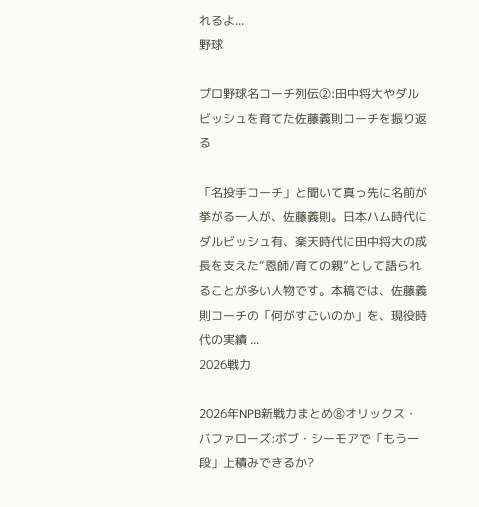れるよ...
野球

プロ野球名コーチ列伝②:田中将大やダルビッシュを育てた佐藤義則コーチを振り返る

「名投手コーチ」と聞いて真っ先に名前が挙がる一人が、佐藤義則。日本ハム時代にダルビッシュ有、楽天時代に田中将大の成長を支えた“恩師/育ての親”として語られることが多い人物です。本稿では、佐藤義則コーチの「何がすごいのか」を、現役時代の実績 ...
2026戦力

2026年NPB新戦力まとめ⑧オリックス・バファローズ:ボブ・シーモアで「もう一段」上積みできるか?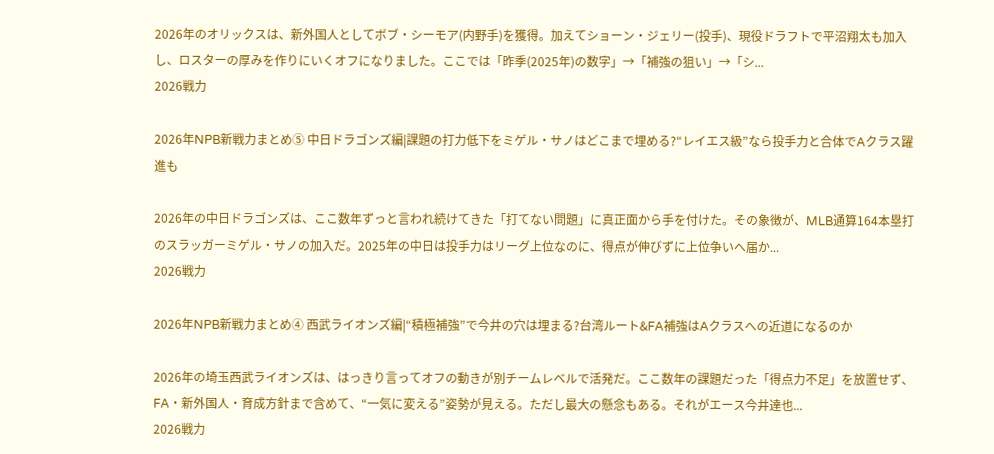2026年のオリックスは、新外国人としてボブ・シーモア(内野手)を獲得。加えてショーン・ジェリー(投手)、現役ドラフトで平沼翔太も加入し、ロスターの厚みを作りにいくオフになりました。ここでは「昨季(2025年)の数字」→「補強の狙い」→「シ...
2026戦力

2026年NPB新戦力まとめ⑤ 中日ドラゴンズ編|課題の打力低下をミゲル・サノはどこまで埋める?“レイエス級”なら投手力と合体でAクラス躍進も

2026年の中日ドラゴンズは、ここ数年ずっと言われ続けてきた「打てない問題」に真正面から手を付けた。その象徴が、MLB通算164本塁打のスラッガーミゲル・サノの加入だ。2025年の中日は投手力はリーグ上位なのに、得点が伸びずに上位争いへ届か...
2026戦力

2026年NPB新戦力まとめ④ 西武ライオンズ編|“積極補強”で今井の穴は埋まる?台湾ルート&FA補強はAクラスへの近道になるのか

2026年の埼玉西武ライオンズは、はっきり言ってオフの動きが別チームレベルで活発だ。ここ数年の課題だった「得点力不足」を放置せず、FA・新外国人・育成方針まで含めて、“一気に変える”姿勢が見える。ただし最大の懸念もある。それがエース今井達也...
2026戦力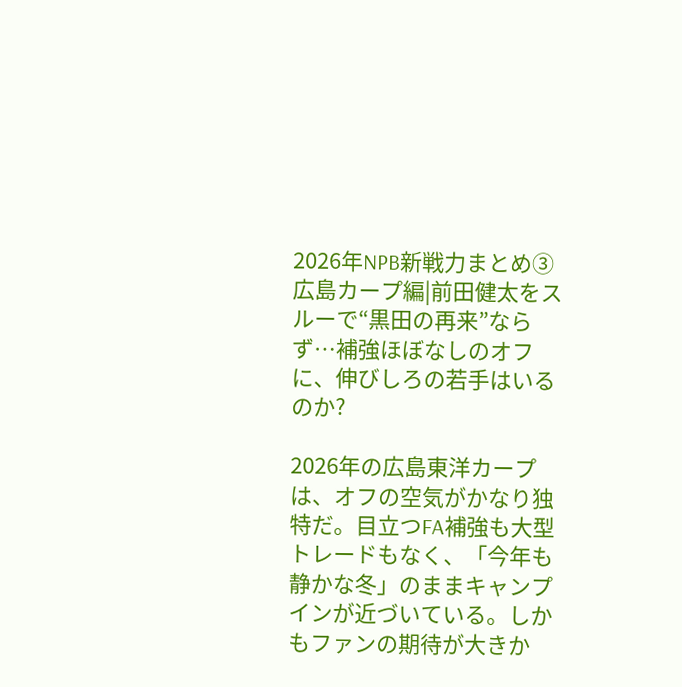2026年NPB新戦力まとめ③ 広島カープ編|前田健太をスルーで“黒田の再来”ならず…補強ほぼなしのオフに、伸びしろの若手はいるのか?

2026年の広島東洋カープは、オフの空気がかなり独特だ。目立つFA補強も大型トレードもなく、「今年も静かな冬」のままキャンプインが近づいている。しかもファンの期待が大きか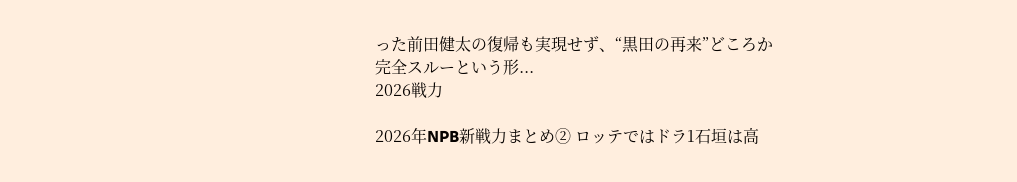った前田健太の復帰も実現せず、“黒田の再来”どころか完全スルーという形...
2026戦力

2026年NPB新戦力まとめ② ロッテではドラ1石垣は高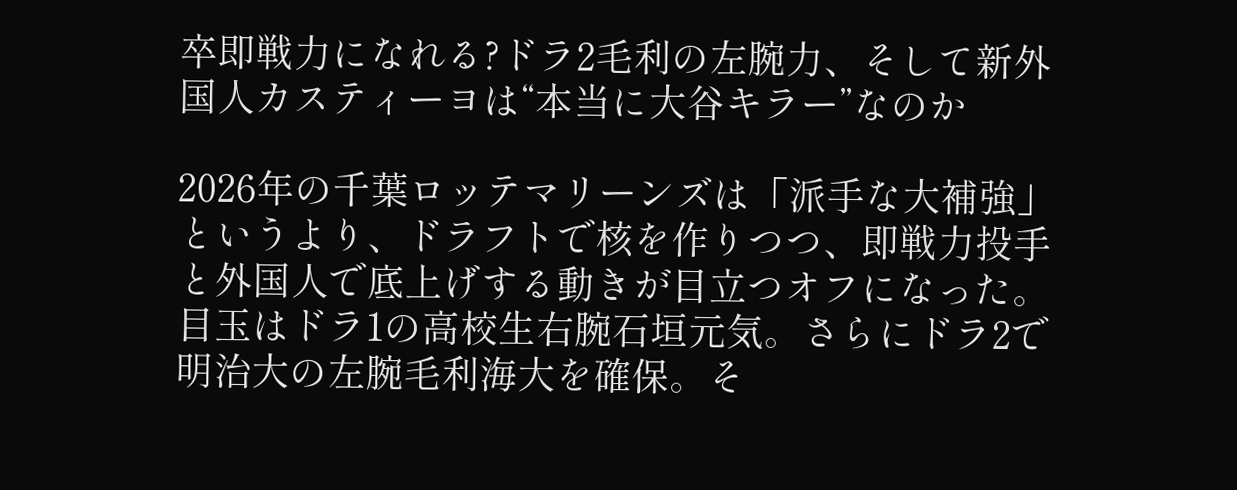卒即戦力になれる?ドラ2毛利の左腕力、そして新外国人カスティーヨは“本当に大谷キラー”なのか

2026年の千葉ロッテマリーンズは「派手な大補強」というより、ドラフトで核を作りつつ、即戦力投手と外国人で底上げする動きが目立つオフになった。目玉はドラ1の高校生右腕石垣元気。さらにドラ2で明治大の左腕毛利海大を確保。そ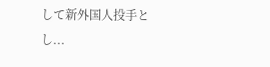して新外国人投手とし...